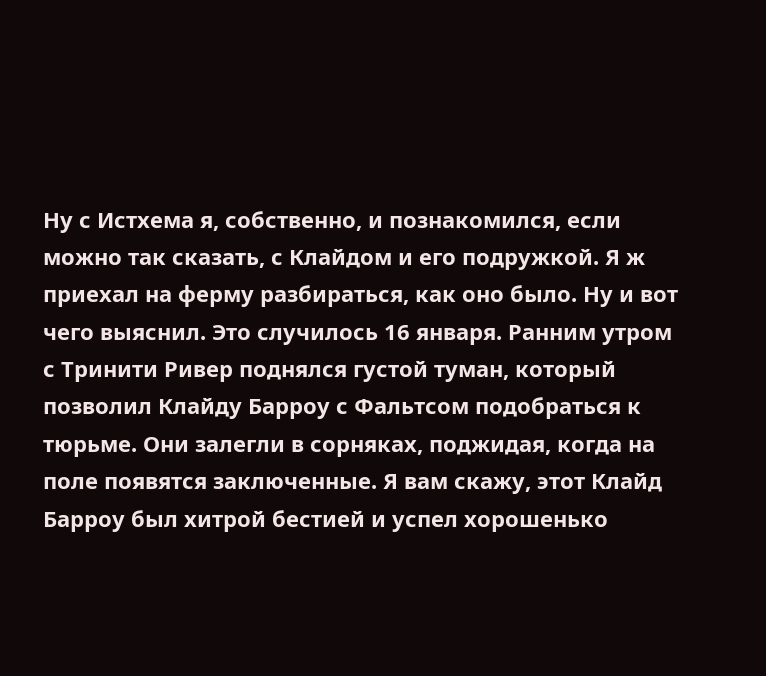Ну с Истхема я, собственно, и познакомился, если можно так сказать, с Клайдом и его подружкой. Я ж приехал на ферму разбираться, как оно было. Ну и вот чего выяснил. Это случилось 16 января. Ранним утром с Тринити Ривер поднялся густой туман, который позволил Клайду Барроу с Фальтсом подобраться к тюрьме. Они залегли в сорняках, поджидая, когда на поле появятся заключенные. Я вам скажу, этот Клайд Барроу был хитрой бестией и успел хорошенько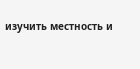изучить местность и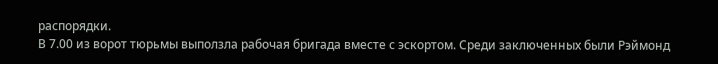распорядки.
В 7.00 из ворот тюрьмы выползла рабочая бригада вместе с эскортом. Среди заключенных были Рэймонд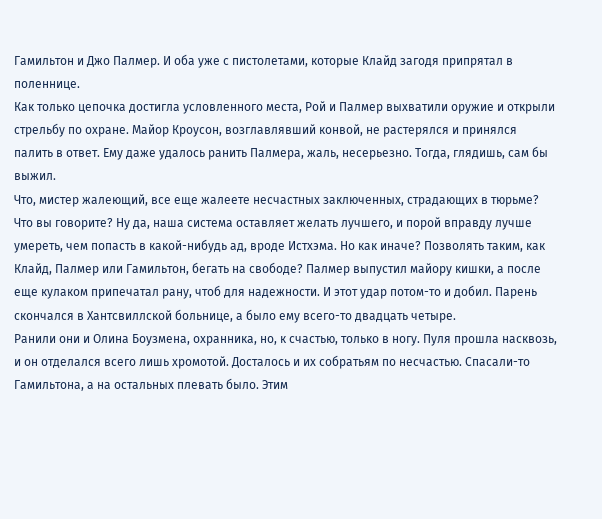Гамильтон и Джо Палмер. И оба уже с пистолетами, которые Клайд загодя припрятал в поленнице.
Как только цепочка достигла условленного места, Рой и Палмер выхватили оружие и открыли стрельбу по охране. Майор Кроусон, возглавлявший конвой, не растерялся и принялся палить в ответ. Ему даже удалось ранить Палмера, жаль, несерьезно. Тогда, глядишь, сам бы выжил.
Что, мистер жалеющий, все еще жалеете несчастных заключенных, страдающих в тюрьме? Что вы говорите? Ну да, наша система оставляет желать лучшего, и порой вправду лучше умереть, чем попасть в какой-нибудь ад, вроде Истхэма. Но как иначе? Позволять таким, как Клайд, Палмер или Гамильтон, бегать на свободе? Палмер выпустил майору кишки, а после еще кулаком припечатал рану, чтоб для надежности. И этот удар потом-то и добил. Парень скончался в Хантсвиллской больнице, а было ему всего-то двадцать четыре.
Ранили они и Олина Боузмена, охранника, но, к счастью, только в ногу. Пуля прошла насквозь, и он отделался всего лишь хромотой. Досталось и их собратьям по несчастью. Спасали-то Гамильтона, а на остальных плевать было. Этим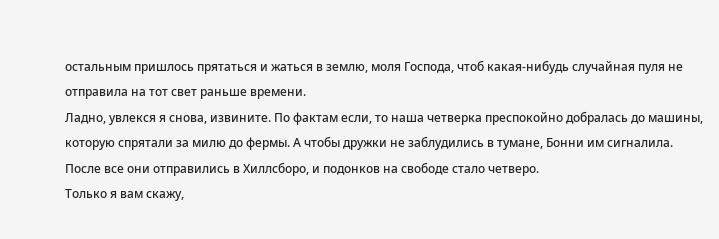остальным пришлось прятаться и жаться в землю, моля Господа, чтоб какая-нибудь случайная пуля не отправила на тот свет раньше времени.
Ладно, увлекся я снова, извините. По фактам если, то наша четверка преспокойно добралась до машины, которую спрятали за милю до фермы. А чтобы дружки не заблудились в тумане, Бонни им сигналила. После все они отправились в Хиллсборо, и подонков на свободе стало четверо.
Только я вам скажу,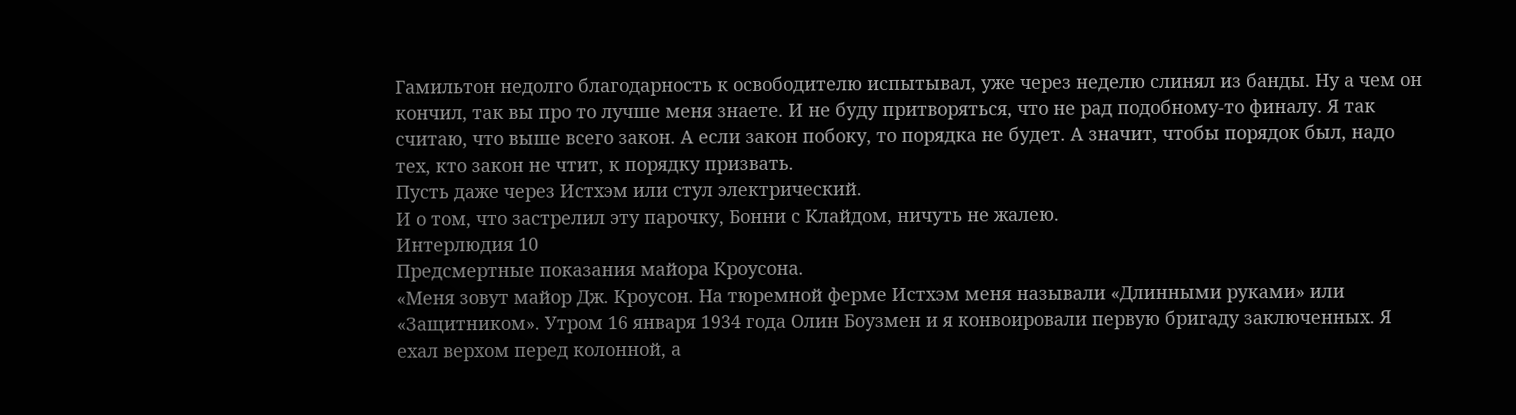Гамильтон недолго благодарность к освободителю испытывал, уже через неделю слинял из банды. Ну а чем он кончил, так вы про то лучше меня знаете. И не буду притворяться, что не рад подобному-то финалу. Я так считаю, что выше всего закон. А если закон побоку, то порядка не будет. А значит, чтобы порядок был, надо тех, кто закон не чтит, к порядку призвать.
Пусть даже через Истхэм или стул электрический.
И о том, что застрелил эту парочку, Бонни с Клайдом, ничуть не жалею.
Интерлюдия 10
Предсмертные показания майора Кроусона.
«Меня зовут майор Дж. Кроусон. На тюремной ферме Истхэм меня называли «Длинными руками» или «Защитником». Утром 16 января 1934 года Олин Боузмен и я конвоировали первую бригаду заключенных. Я ехал верхом перед колонной, а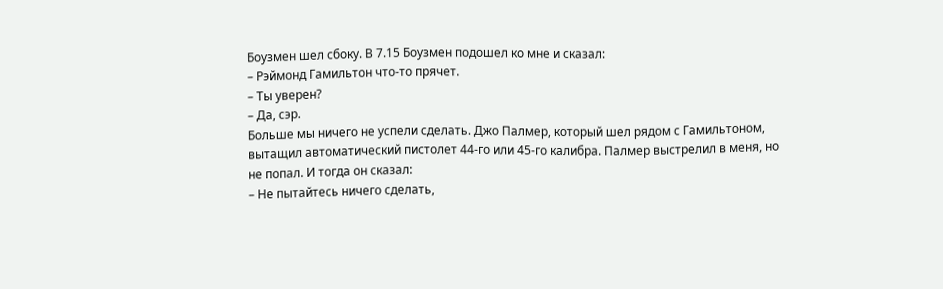Боузмен шел сбоку. В 7.15 Боузмен подошел ко мне и сказал:
– Рэймонд Гамильтон что-то прячет.
– Ты уверен?
– Да, сэр.
Больше мы ничего не успели сделать. Джо Палмер, который шел рядом с Гамильтоном, вытащил автоматический пистолет 44-го или 45-го калибра. Палмер выстрелил в меня, но не попал. И тогда он сказал:
– Не пытайтесь ничего сделать,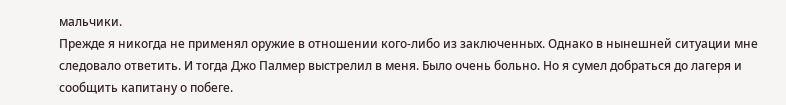мальчики.
Прежде я никогда не применял оружие в отношении кого-либо из заключенных. Однако в нынешней ситуации мне следовало ответить. И тогда Джо Палмер выстрелил в меня. Было очень больно. Но я сумел добраться до лагеря и сообщить капитану о побеге.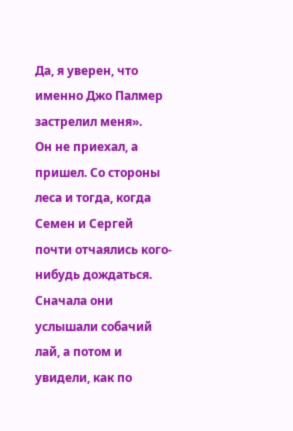Да, я уверен, что именно Джо Палмер застрелил меня».
Он не приехал, а пришел. Со стороны леса и тогда, когда Семен и Сергей почти отчаялись кого-нибудь дождаться. Сначала они услышали собачий лай, а потом и увидели, как по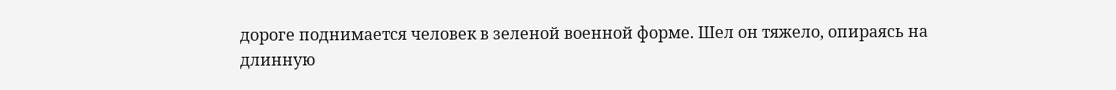дороге поднимается человек в зеленой военной форме. Шел он тяжело, опираясь на длинную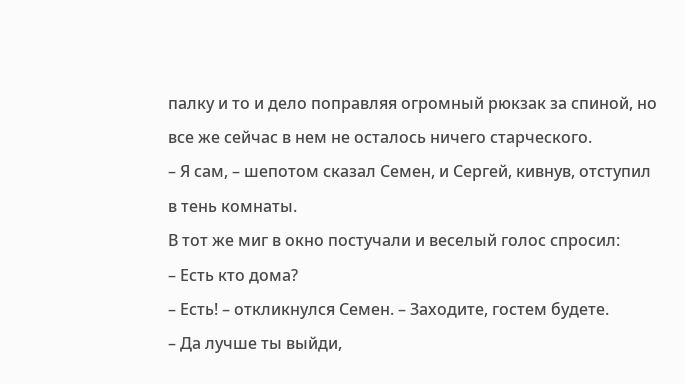палку и то и дело поправляя огромный рюкзак за спиной, но все же сейчас в нем не осталось ничего старческого.
– Я сам, – шепотом сказал Семен, и Сергей, кивнув, отступил в тень комнаты.
В тот же миг в окно постучали и веселый голос спросил:
– Есть кто дома?
– Есть! – откликнулся Семен. – Заходите, гостем будете.
– Да лучше ты выйди,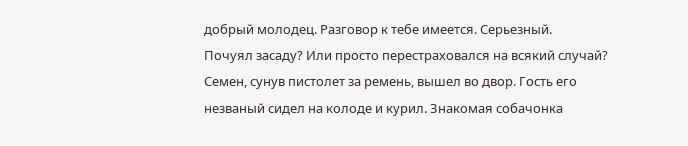добрый молодец. Разговор к тебе имеется. Серьезный.
Почуял засаду? Или просто перестраховался на всякий случай? Семен, сунув пистолет за ремень, вышел во двор. Гость его незваный сидел на колоде и курил. Знакомая собачонка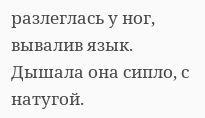разлеглась у ног, вывалив язык. Дышала она сипло, с натугой.